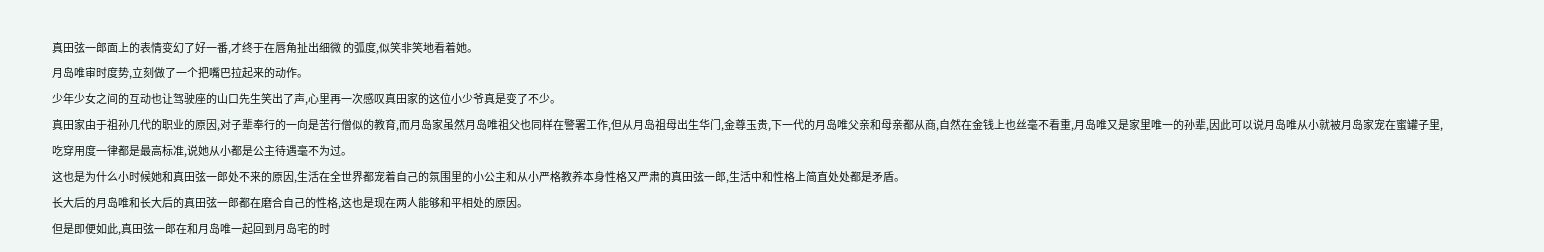真田弦一郎面上的表情变幻了好一番,才终于在唇角扯出细微 的弧度,似笑非笑地看着她。
月岛唯审时度势,立刻做了一个把嘴巴拉起来的动作。
少年少女之间的互动也让驾驶座的山口先生笑出了声,心里再一次感叹真田家的这位小少爷真是变了不少。
真田家由于祖孙几代的职业的原因,对子辈奉行的一向是苦行僧似的教育,而月岛家虽然月岛唯祖父也同样在警署工作,但从月岛祖母出生华门,金尊玉贵,下一代的月岛唯父亲和母亲都从商,自然在金钱上也丝毫不看重,月岛唯又是家里唯一的孙辈,因此可以说月岛唯从小就被月岛家宠在蜜罐子里,吃穿用度一律都是最高标准,说她从小都是公主待遇毫不为过。
这也是为什么小时候她和真田弦一郎处不来的原因,生活在全世界都宠着自己的氛围里的小公主和从小严格教养本身性格又严肃的真田弦一郎,生活中和性格上简直处处都是矛盾。
长大后的月岛唯和长大后的真田弦一郎都在磨合自己的性格,这也是现在两人能够和平相处的原因。
但是即便如此,真田弦一郎在和月岛唯一起回到月岛宅的时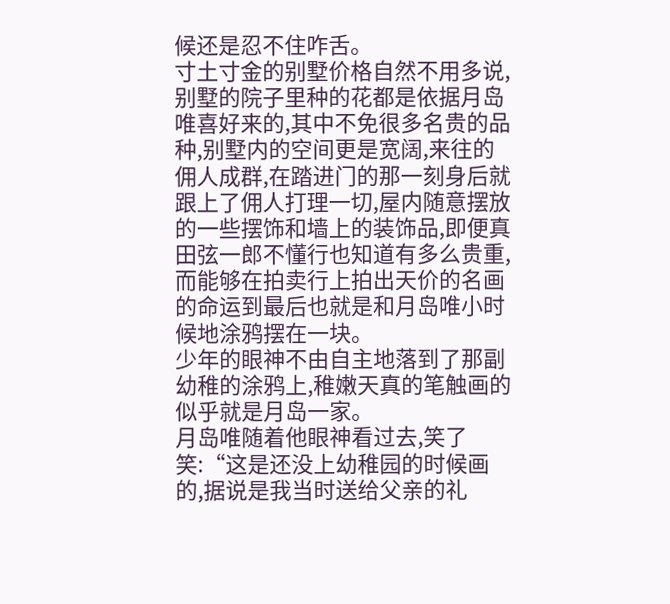候还是忍不住咋舌。
寸土寸金的别墅价格自然不用多说,别墅的院子里种的花都是依据月岛唯喜好来的,其中不免很多名贵的品种,别墅内的空间更是宽阔,来往的佣人成群,在踏进门的那一刻身后就跟上了佣人打理一切,屋内随意摆放的一些摆饰和墙上的装饰品,即便真田弦一郎不懂行也知道有多么贵重,而能够在拍卖行上拍出天价的名画的命运到最后也就是和月岛唯小时候地涂鸦摆在一块。
少年的眼神不由自主地落到了那副幼稚的涂鸦上,稚嫩天真的笔触画的似乎就是月岛一家。
月岛唯随着他眼神看过去,笑了笑:“这是还没上幼稚园的时候画的,据说是我当时送给父亲的礼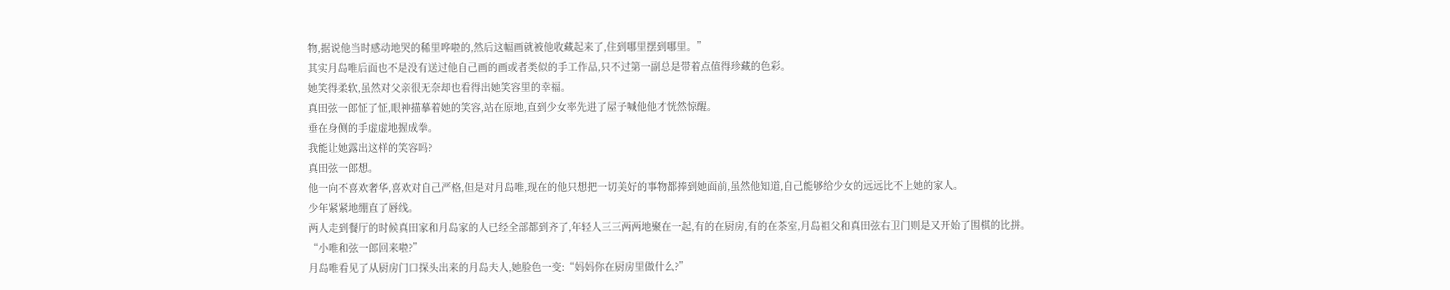物,据说他当时感动地哭的稀里哗啦的,然后这幅画就被他收藏起来了,住到哪里摆到哪里。”
其实月岛唯后面也不是没有送过他自己画的画或者类似的手工作品,只不过第一副总是带着点值得珍藏的色彩。
她笑得柔软,虽然对父亲很无奈却也看得出她笑容里的幸福。
真田弦一郎怔了怔,眼神描摹着她的笑容,站在原地,直到少女率先进了屋子喊他他才恍然惊醒。
垂在身侧的手虚虚地握成拳。
我能让她露出这样的笑容吗?
真田弦一郎想。
他一向不喜欢奢华,喜欢对自己严格,但是对月岛唯,现在的他只想把一切美好的事物都捧到她面前,虽然他知道,自己能够给少女的远远比不上她的家人。
少年紧紧地绷直了唇线。
两人走到餐厅的时候真田家和月岛家的人已经全部都到齐了,年轻人三三两两地聚在一起,有的在厨房,有的在茶室,月岛祖父和真田弦右卫门则是又开始了围棋的比拼。
“小唯和弦一郎回来啦?”
月岛唯看见了从厨房门口探头出来的月岛夫人,她脸色一变:“妈妈你在厨房里做什么?”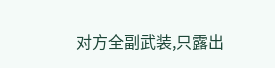对方全副武装,只露出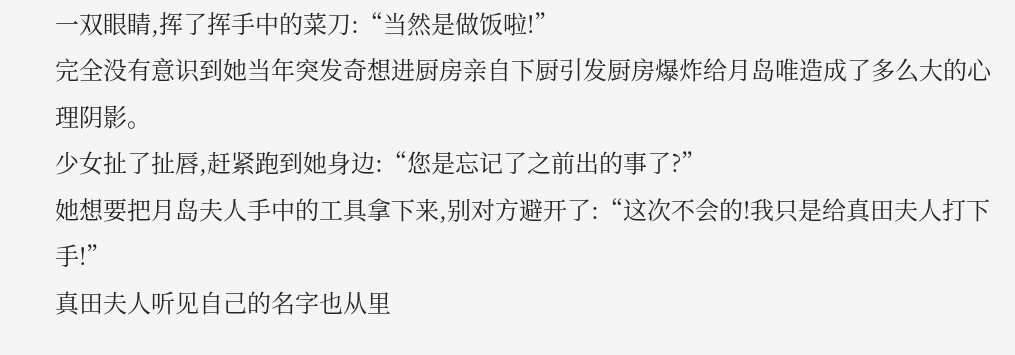一双眼睛,挥了挥手中的菜刀:“当然是做饭啦!”
完全没有意识到她当年突发奇想进厨房亲自下厨引发厨房爆炸给月岛唯造成了多么大的心理阴影。
少女扯了扯唇,赶紧跑到她身边:“您是忘记了之前出的事了?”
她想要把月岛夫人手中的工具拿下来,别对方避开了:“这次不会的!我只是给真田夫人打下手!”
真田夫人听见自己的名字也从里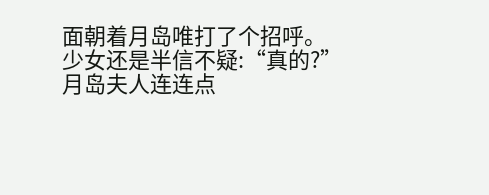面朝着月岛唯打了个招呼。
少女还是半信不疑:“真的?”
月岛夫人连连点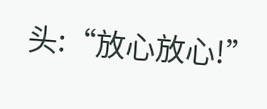头:“放心放心!”